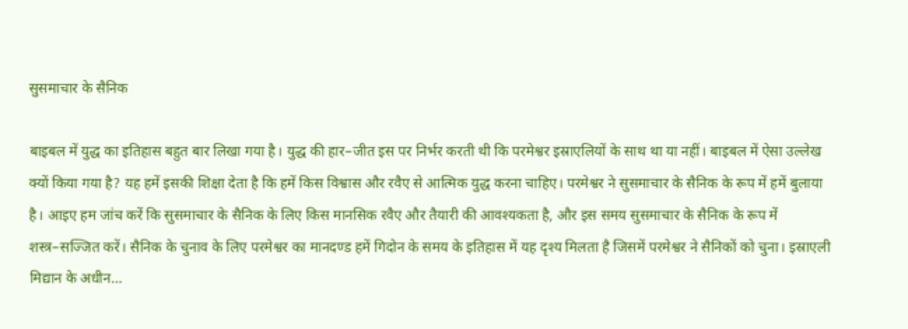सुसमाचार के सैनिक

बाइबल में युद्ध का इतिहास बहुत बार लिखा गया है। युद्ध की हार–जीत इस पर निर्भर करती थी कि परमेश्वर इस्राएलियों के साथ था या नहीं। बाइबल में ऐसा उल्लेख क्यों किया गया है? यह हमें इसकी शिक्षा देता है कि हमें किस विश्वास और रवैए से आत्मिक युद्ध करना चाहिए। परमेश्वर ने सुसमाचार के सैनिक के रूप में हमें बुलाया है। आइए हम जांच करें कि सुसमाचार के सैनिक के लिए किस मानसिक रवैए और तैयारी की आवश्यकता है, और इस समय सुसमाचार के सैनिक के रूप में शस्त्र–सज्जित करें। सैनिक के चुनाव के लिए परमेश्वर का मानदण्ड हमें गिदोन के समय के इतिहास में यह दृश्य मिलता है जिसमें परमेश्वर ने सैनिकों को चुना। इस्राएली मिद्यान के अधीन…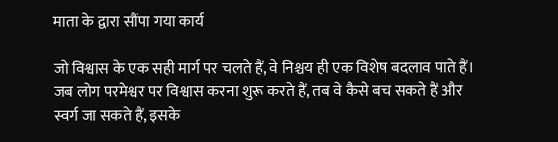माता के द्वारा सौंपा गया कार्य

जो विश्वास के एक सही मार्ग पर चलते हैं, वे निश्चय ही एक विशेष बदलाव पाते हैं। जब लोग परमेश्वर पर विश्वास करना शुरू करते हैं, तब वे कैसे बच सकते हैं और स्वर्ग जा सकते हैं, इसके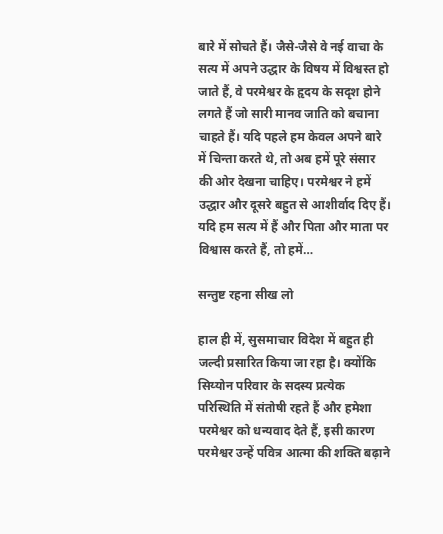बारे में सोचते हैं। जैसे-जैसे वे नई वाचा के सत्य में अपने उद्धार के विषय में विश्वस्त हो जाते हैं, वे परमेश्वर के हृदय के सदृश होने लगते हैं जो सारी मानव जाति को बचाना चाहते हैं। यदि पहले हम केवल अपने बारे में चिन्ता करते थे, तो अब हमें पूरे संसार की ओर देखना चाहिए। परमेश्वर ने हमें उद्धार और दूसरे बहुत से आशीर्वाद दिए हैं। यदि हम सत्य में हैं और पिता और माता पर विश्वास करते हैं, तो हमें…

सन्तुष्ट रहना सीख लो

हाल ही में, सुसमाचार विदेश में बहुत ही जल्दी प्रसारित किया जा रहा है। क्योंकि सिय्योन परिवार के सदस्य प्रत्येक परिस्थिति में संतोषी रहते हैं और हमेशा परमेश्वर को धन्यवाद देते हैं, इसी कारण परमेश्वर उन्हें पवित्र आत्मा की शक्ति बढ़ाने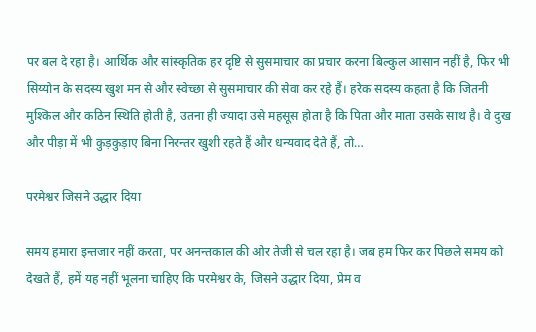पर बल दे रहा है। आर्थिक और सांस्कृतिक हर दृष्टि से सुसमाचार का प्रचार करना बिल्कुल आसान नहीं है, फिर भी सिय्योन के सदस्य खुश मन से और स्वेच्छा से सुसमाचार की सेवा कर रहे हैं। हरेक सदस्य कहता है कि जितनी मुश्किल और कठिन स्थिति होती है, उतना ही ज्यादा उसे महसूस होता है कि पिता और माता उसके साथ है। वे दुख और पीड़ा में भी कुड़कुड़ाए बिना निरन्तर खुशी रहते हैं और धन्यवाद देते हैं, तो…

परमेश्वर जिसने उद्धार दिया

समय हमारा इन्तजार नहीं करता, पर अनन्तकाल की ओर तेजी से चल रहा है। जब हम फिर कर पिछले समय को देखते हैं, हमें यह नहीं भूलना चाहिए कि परमेश्वर के, जिसने उद्धार दिया, प्रेम व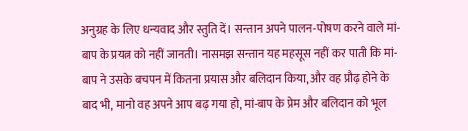अनुग्रह के लिए धन्यवाद और स्तुति दें। सन्तान अपने पालन-पोषण करने वाले मां-बाप के प्रयत्न को नहीं जानती। नासमझ सन्तान यह महसूस नहीं कर पाती कि मां-बाप ने उसके बचपन में कितना प्रयास और बलिदान किया, और वह प्रौढ़ होने के बाद भी, मानो वह अपने आप बढ़ गया हो, मां-बाप के प्रेम और बलिदान को भूल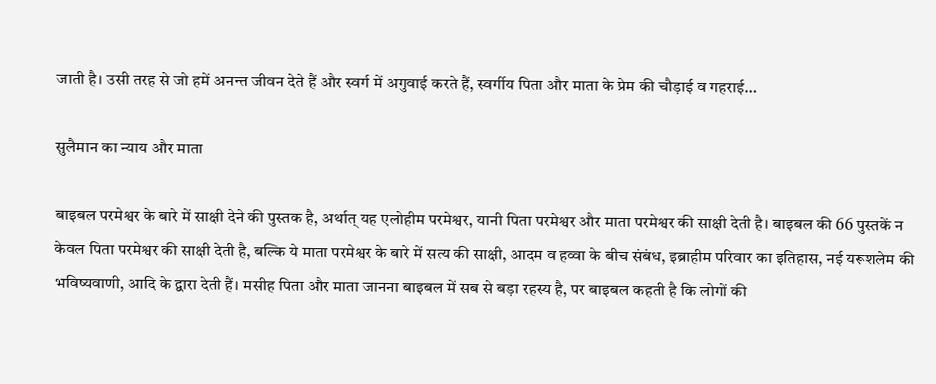जाती है। उसी तरह से जो हमें अनन्त जीवन देते हैं और स्वर्ग में अगुवाई करते हैं, स्वर्गीय पिता और माता के प्रेम की चौड़ाई व गहराई…

सुलैमान का न्याय और माता

बाइबल परमेश्वर के बारे में साक्षी देने की पुस्तक है, अर्थात् यह एलोहीम परमेश्वर, यानी पिता परमेश्वर और माता परमेश्वर की साक्षी देती है। बाइबल की 66 पुस्तकें न केवल पिता परमेश्वर की साक्षी देती है, बल्कि ये माता परमेश्वर के बारे में सत्य की साक्षी, आदम व हव्वा के बीच संबंध, इब्राहीम परिवार का इतिहास, नई यरूशलेम की भविष्यवाणी, आदि के द्वारा देती हैं। मसीह पिता और माता जानना बाइबल में सब से बड़ा रहस्य है, पर बाइबल कहती है कि लोगों की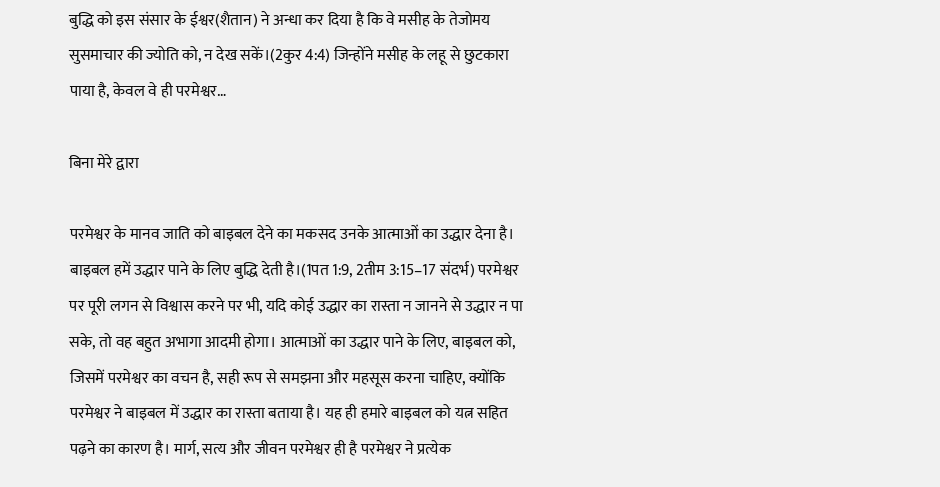बुद्धि को इस संसार के ईश्वर(शैतान) ने अन्धा कर दिया है कि वे मसीह के तेजोमय सुसमाचार की ज्योति को, न देख सकें।(2कुर 4:4) जिन्होंने मसीह के लहू से छुटकारा पाया है, केवल वे ही परमेश्वर…

बिना मेरे द्वारा

परमेश्वर के मानव जाति को बाइबल देने का मकसद उनके आत्माओं का उद्धार देना है। बाइबल हमें उद्धार पाने के लिए बुद्धि देती है।(1पत 1:9, 2तीम 3:15–17 संदर्भ) परमेश्वर पर पूरी लगन से विश्वास करने पर भी, यदि कोई उद्धार का रास्ता न जानने से उद्धार न पा सके, तो वह बहुत अभागा आदमी होगा। आत्माओं का उद्धार पाने के लिए, बाइबल को, जिसमें परमेश्वर का वचन है, सही रूप से समझना और महसूस करना चाहिए, क्योंकि परमेश्वर ने बाइबल में उद्धार का रास्ता बताया है। यह ही हमारे बाइबल को यत्न सहित पढ़ने का कारण है। मार्ग, सत्य और जीवन परमेश्वर ही है परमेश्वर ने प्रत्येक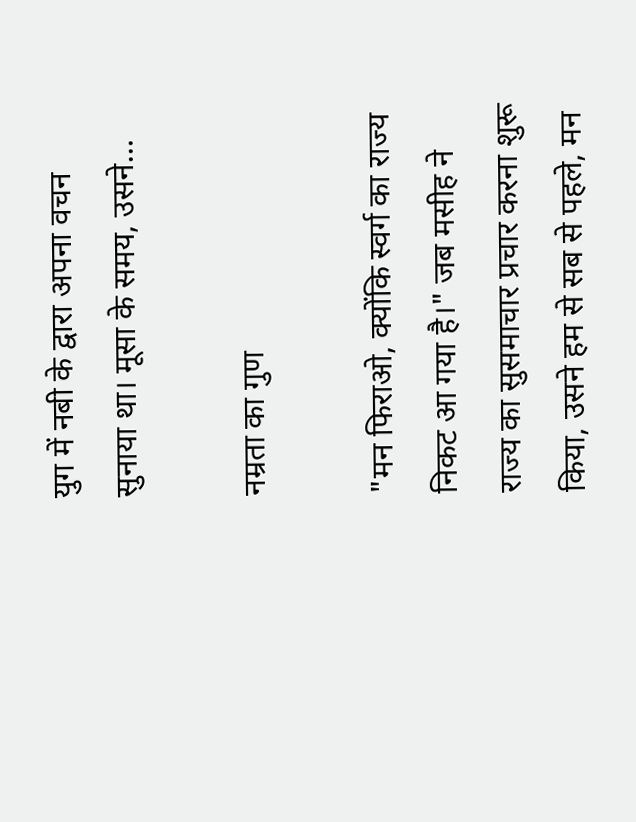युग में नबी के द्वारा अपना वचन सुनाया था। मूसा के समय, उसने…

नम्रता का गुण

"मन फिराओ, क्योंकि स्वर्ग का राज्य निकट आ गया है।" जब मसीह ने राज्य का सुसमाचार प्रचार करना शुरू किया, उसने हम से सब से पहले, मन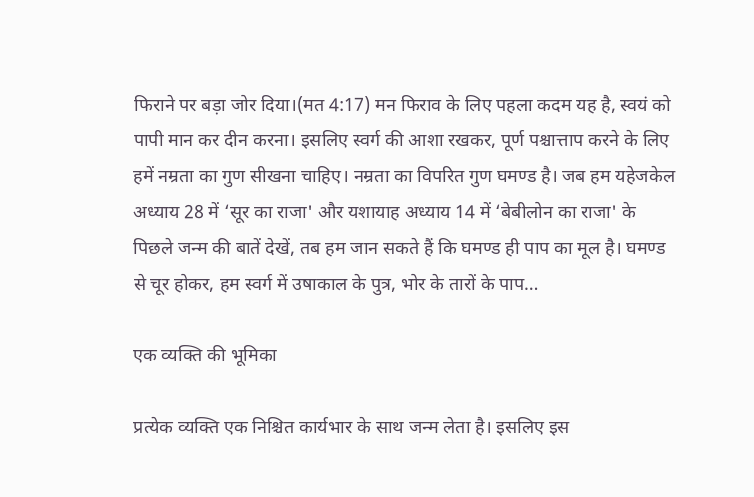फिराने पर बड़ा जोर दिया।(मत 4:17) मन फिराव के लिए पहला कदम यह है, स्वयं को पापी मान कर दीन करना। इसलिए स्वर्ग की आशा रखकर, पूर्ण पश्चात्ताप करने के लिए हमें नम्रता का गुण सीखना चाहिए। नम्रता का विपरित गुण घमण्ड है। जब हम यहेजकेल अध्याय 28 में ‘सूर का राजा' और यशायाह अध्याय 14 में ‘बेबीलोन का राजा' के पिछले जन्म की बातें देखें, तब हम जान सकते हैं कि घमण्ड ही पाप का मूल है। घमण्ड से चूर होकर, हम स्वर्ग में उषाकाल के पुत्र, भोर के तारों के पाप…

एक व्यक्ति की भूमिका

प्रत्येक व्यक्ति एक निश्चित कार्यभार के साथ जन्म लेता है। इसलिए इस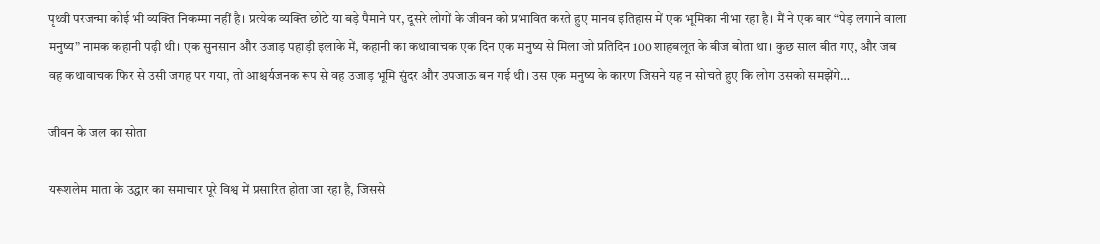पृथ्वी परजन्मा कोई भी व्यक्ति निकम्मा नहीं है। प्रत्येक व्यक्ति छोटे या बड़े पैमाने पर, दूसरे लोगों के जीवन को प्रभावित करते हुए मानव इतिहास में एक भूमिका नीभा रहा है। मैं ने एक बार “पेड़ लगाने वाला मनुष्य” नामक कहानी पढ़ी थी। एक सुनसान और उजाड़ पहाड़ी इलाके में, कहानी का कथावाचक एक दिन एक मनुष्य से मिला जो प्रतिदिन 100 शाहबलूत के बीज बोता था। कुछ साल बीत गए, और जब वह कथावाचक फिर से उसी जगह पर गया, तो आश्चर्यजनक रूप से वह उजाड़ भूमि सुंदर और उपजाऊ बन गई थी। उस एक मनुष्य के कारण जिसने यह न सोचते हुए कि लोग उसको समझेंगे…

जीवन के जल का सोता

यरूशलेम माता के उद्धार का समाचार पूरे विश्व में प्रसारित होता जा रहा है, जिससे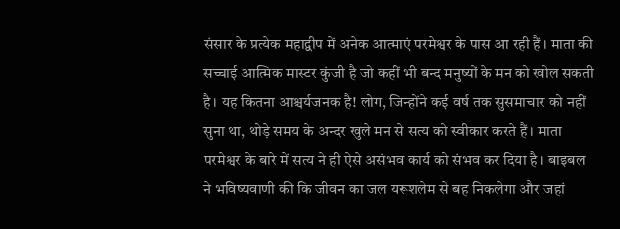संसार के प्रत्येक महाद्वीप में अनेक आत्माएं परमेश्वर के पास आ रही हैं। माता की सच्चाई आत्मिक मास्टर कुंजी है जो कहीं भी बन्द मनुष्यों के मन को खोल सकती है। यह कितना आश्चर्यजनक है! लोग, जिन्होंने कई वर्ष तक सुसमाचार को नहीं सुना था, थोड़े समय के अन्दर खुले मन से सत्य को स्वीकार करते हैं। माता परमेश्वर के बारे में सत्य ने ही ऐसे असंभव कार्य को संभव कर दिया है। बाइबल ने भविष्यवाणी की कि जीवन का जल यरूशलेम से बह निकलेगा और जहां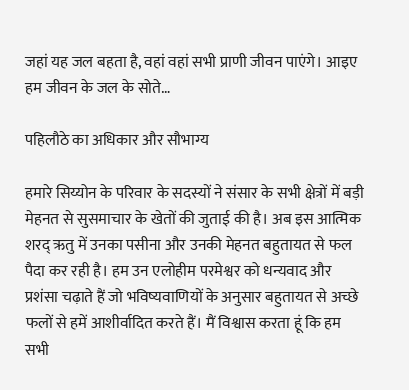जहां यह जल बहता है, वहां वहां सभी प्राणी जीवन पाएंगे। आइए हम जीवन के जल के सोते…

पहिलौठे का अधिकार और सौभाग्य

हमारे सिय्योन के परिवार के सदस्यों ने संसार के सभी क्षेत्रों में बड़ी मेहनत से सुसमाचार के खेतों की जुताई की है। अब इस आत्मिक शरद् ऋतु में उनका पसीना और उनकी मेहनत बहुतायत से फल पैदा कर रही है। हम उन एलोहीम परमेश्वर को धन्यवाद और प्रशंसा चढ़ाते हैं जो भविष्यवाणियों के अनुसार बहुतायत से अच्छे फलों से हमें आशीर्वादित करते हैं। मैं विश्वास करता हूं कि हम सभी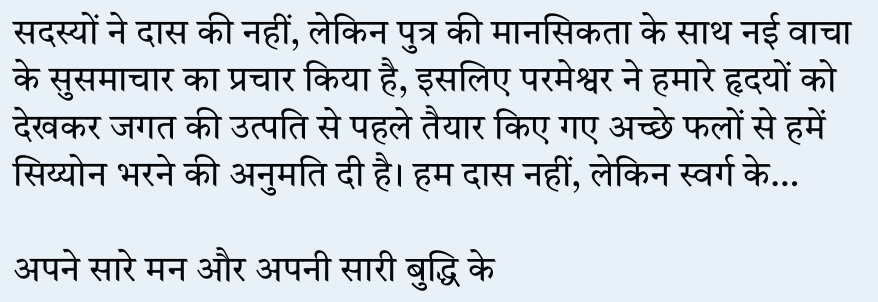सदस्यों ने दास की नहीं, लेकिन पुत्र की मानसिकता के साथ नई वाचा के सुसमाचार का प्रचार किया है, इसलिए परमेश्वर ने हमारे हृदयों को देखकर जगत की उत्पति से पहले तैयार किए गए अच्छे फलों से हमें सिय्योन भरने की अनुमति दी है। हम दास नहीं, लेकिन स्वर्ग के…

अपने सारे मन और अपनी सारी बुद्धि के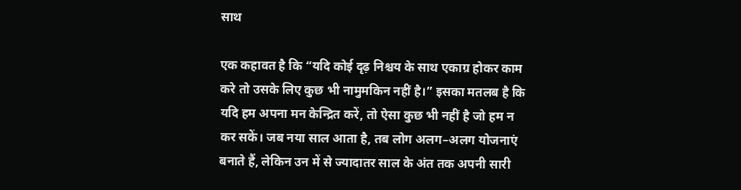साथ

एक कहावत है कि “यदि कोई दृढ़ निश्चय के साथ एकाग्र होकर काम करे तो उसके लिए कुछ भी नामुमकिन नहीं है।” इसका मतलब है कि यदि हम अपना मन केन्द्रित करें, तो ऐसा कुछ भी नहीं है जो हम न कर सकें। जब नया साल आता है, तब लोग अलग–अलग योजनाएं बनाते हैं, लेकिन उन में से ज्यादातर साल के अंत तक अपनी सारी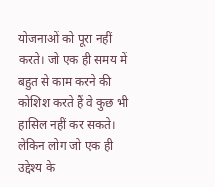योजनाओं को पूरा नहीं करते। जो एक ही समय में बहुत से काम करने की कोशिश करते हैं वे कुछ भी हासिल नहीं कर सकते। लेकिन लोग जो एक ही उद्देश्य के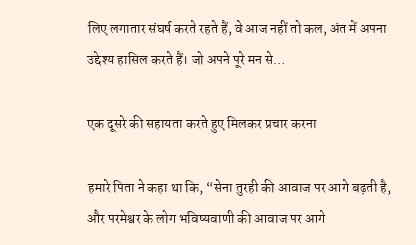लिए लगातार संघर्ष करते रहते हैं, वे आज नहीं तो कल, अंत में अपना उद्देश्य हासिल करते हैं। जो अपने पूरे मन से…

एक दूसरे की सहायता करते हुए मिलकर प्रचार करना

हमारे पिता ने कहा था कि‚ “सेना तुरही की आवाज पर आगे बढ़ती है‚ और परमेश्वर के लोग भविष्यवाणी की आवाज पर आगे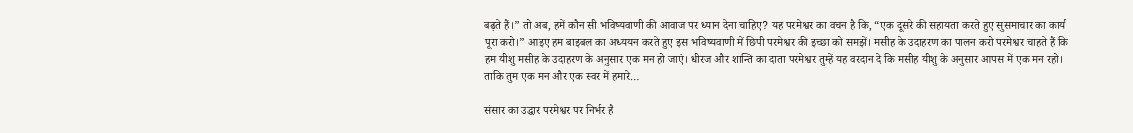बढ़ते हैं।” तो अब‚ हमें कौन सी भविष्यवाणी की आवाज पर ध्यान देना चाहिए? यह परमेश्वर का वचन है कि‚ “एक दूसरे की सहायता करते हुए सुसमाचार का कार्य पूरा करो।” आइए हम बाइबल का अध्ययन करते हुए इस भविष्यवाणी में छिपी परमेश्वर की इच्छा को समझें। मसीह के उदाहरण का पालन करो परमेश्वर चाहते हैं कि हम यीशु मसीह के उदाहरण के अनुसार एक मन हो जाएं। धीरज और शान्ति का दाता परमेश्वर तुम्हें यह वरदान दे कि मसीह यीशु के अनुसार आपस में एक मन रहो। ताकि तुम एक मन और एक स्वर में हमारे…

संसार का उद्धार परमेश्वर पर निर्भर है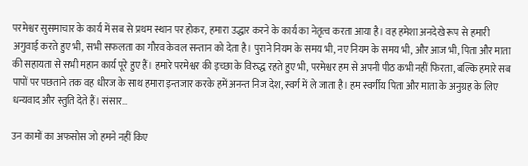परमेश्वर सुसमाचार के कार्य में सब से प्रथम स्थान पर होकर, हमारा उद्धार करने के कार्य का नेतृत्व करता आया है। वह हमेशा अनदेखे रूप से हमारी अगुवाई करते हुए भी, सभी सफलता का गौरव केवल सन्तान को देता है। पुराने नियम के समय भी, नए नियम के समय भी, और आज भी, पिता और माता की सहायता से सभी महान कार्य पूरे हुए हैं। हमारे परमेश्वर की इच्छा के विरुद्ध रहते हुए भी, परमेश्वर हम से अपनी पीठ कभी नहीं फिरता, बल्कि हमारे सब पापों पर पछताने तक वह धीरज के साथ हमारा इन्तजार करके हमें अनन्त निज देश, स्वर्ग में ले जाता है। हम स्वर्गीय पिता और माता के अनुग्रह के लिए धन्यवाद और स्तुति देते हैं। संसार…

उन कामों का अफसोस जो हमने नहीं किए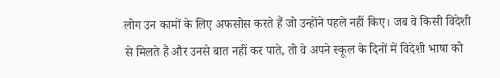लोग उन कामों के लिए अफसोस करते हैं जो उन्होंने पहले नहीं किए। जब वे किसी विदेशी से मिलते हैं और उनसे बात नहीं कर पाते, तो वे अपने स्कूल के दिनों में विदेशी भाषा को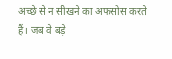अच्छे से न सीखने का अफसोस करते हैं। जब वे बड़े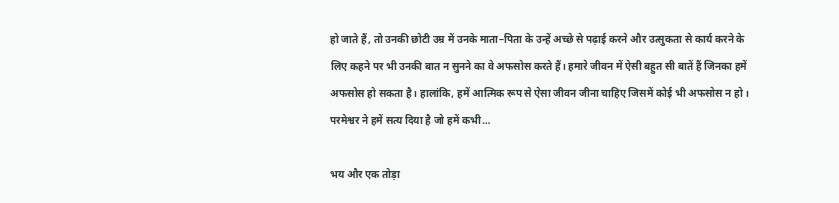हो जाते हैं, तो उनकी छोटी उम्र में उनके माता–पिता के उन्हें अच्छे से पढ़ाई करने और उत्सुकता से कार्य करने के लिए कहने पर भी उनकी बात न सुनने का वे अफसोस करते हैं। हमारे जीवन में ऐसी बहुत सी बातें हैं जिनका हमें अफसोस हो सकता है। हालांकि, हमें आत्मिक रूप से ऐसा जीवन जीना चाहिए जिसमें कोई भी अफसोस न हो। परमेश्वर ने हमें सत्य दिया है जो हमें कभी…

भय और एक तोड़ा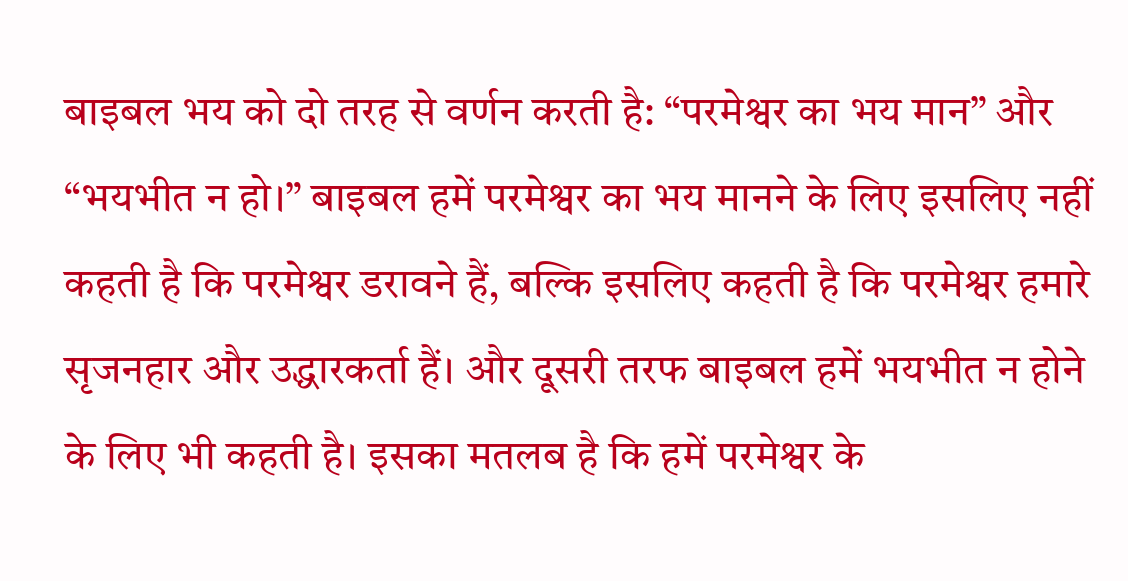बाइबल भय को दो तरह से वर्णन करती है: “परमेश्वर का भय मान” और “भयभीत न हो।” बाइबल हमें परमेश्वर का भय मानने के लिए इसलिए नहीं कहती है कि परमेश्वर डरावने हैं, बल्कि इसलिए कहती है कि परमेश्वर हमारे सृजनहार और उद्धारकर्ता हैं। और दूसरी तरफ बाइबल हमें भयभीत न होने के लिए भी कहती है। इसका मतलब है कि हमें परमेश्वर के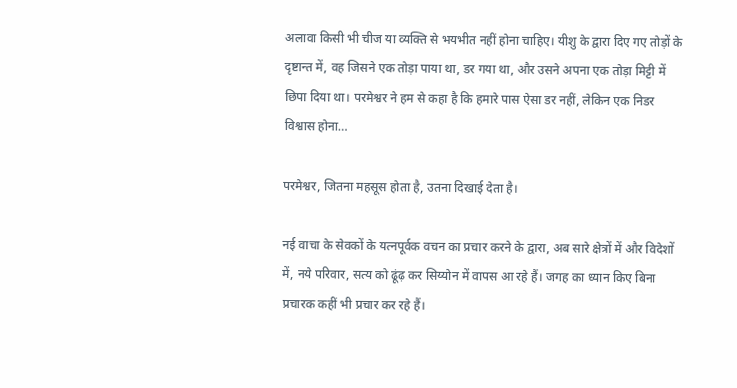अलावा किसी भी चीज या व्यक्ति से भयभीत नहीं होना चाहिए। यीशु के द्वारा दिए गए तोड़ों के दृष्टान्त में, वह जिसने एक तोड़ा पाया था, डर गया था, और उसने अपना एक तोड़ा मिट्टी में छिपा दिया था। परमेश्वर ने हम से कहा है कि हमारे पास ऐसा डर नहीं, लेकिन एक निडर विश्वास होना…

परमेश्वर, जितना महसूस होता है, उतना दिखाई देता है।

नई वाचा के सेवकों के यत्नपूर्वक वचन का प्रचार करने के द्वारा, अब सारे क्षेत्रों में और विदेशों में, नये परिवार, सत्य को ढूंढ़ कर सिय्योन में वापस आ रहे हैं। जगह का ध्यान किए बिना प्रचारक कहीं भी प्रचार कर रहे हैं।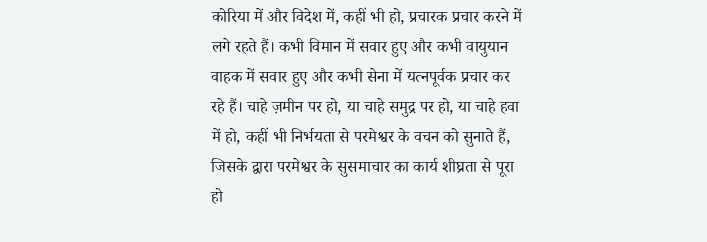कोरिया में और विदेश में, कहीं भी हो, प्रचारक प्रचार करने में लगे रहते हैं। कभी विमान में सवार हुए और कभी वायुयान वाहक में सवार हुए और कभी सेना में यत्नपूर्वक प्रचार कर रहे हैं। चाहे ज़मीन पर हो, या चाहे समुद्र पर हो, या चाहे हवा में हो, कहीं भी निर्भयता से परमेश्वर के वचन को सुनाते हैं, जिसके द्वारा परमेश्वर के सुसमाचार का कार्य शीघ्रता से पूरा हो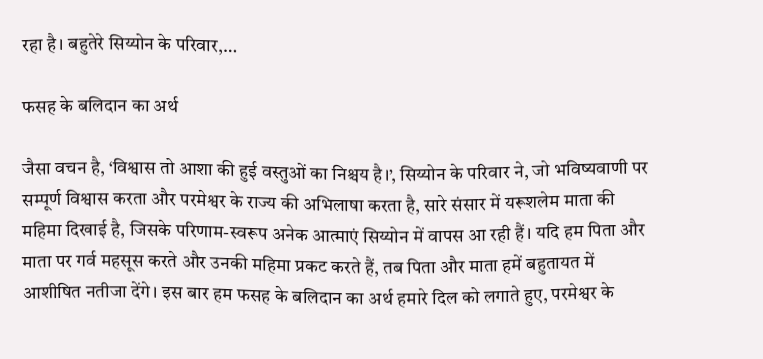रहा है। बहुतेरे सिय्योन के परिवार,…

फसह के बलिदान का अर्थ

जैसा वचन है, ‘विश्वास तो आशा की हुई वस्तुओं का निश्चय है।’, सिय्योन के परिवार ने, जो भविष्यवाणी पर सम्पूर्ण विश्वास करता और परमेश्वर के राज्य की अभिलाषा करता है, सारे संसार में यरूशलेम माता की महिमा दिखाई है, जिसके परिणाम-स्वरूप अनेक आत्माएं सिय्योन में वापस आ रही हैं। यदि हम पिता और माता पर गर्व महसूस करते और उनकी महिमा प्रकट करते हैं, तब पिता और माता हमें बहुतायत में आशीषित नतीजा देंगे। इस बार हम फसह के बलिदान का अर्थ हमारे दिल को लगाते हुए, परमेश्वर के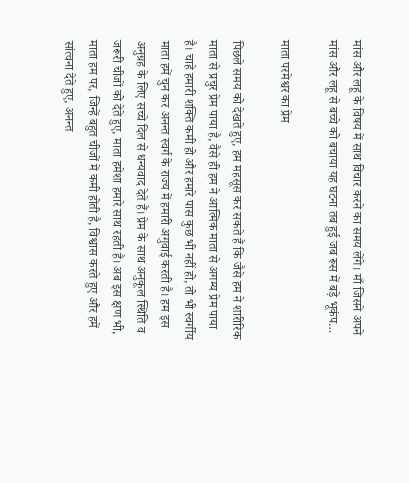मांस और लहू के विषय में साथ विचार करने का समय लेंगे। माँ जिसने अपने मांस और लहू से बच्चे को बचाया यह घटना तब हुई जब रूस में बड़े भूकंप…

माता परमेश्वर का प्रेम

पिछले समय को देखते हुए, हम महसूस कर सकते हैं कि जैसे हम ने शारीरिक माता से प्रचुर प्रेम पाया है, वैसे ही हम ने आत्मिक माता से अगम्य प्रेम पाया है। चाहे हमारी शक्ति कमी हो और हमारे पास कुछ भी नहीं हो, तो भी स्वर्गीय माता हमें चुन कर अनन्त स्वर्ग के राज्य में हमारी अगुवाई करती है। हम इस अनुग्रह के लिए सच्चे दिल से धन्यवाद देते हैं। प्रेम के साथ अनुकूल स्थिति व जरूरी चीजों को देते हुए, माता हमेशा हमारे साथ रहती है। अब इस क्षण भी, माता हम पर, जिन्हें बहुत चीजों में कमी होती है, विश्वास करते हुए और हमें सांत्वना देते हुए, अनन्त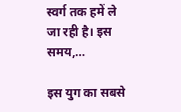स्वर्ग तक हमें ले जा रही है। इस समय,…

इस युग का सबसे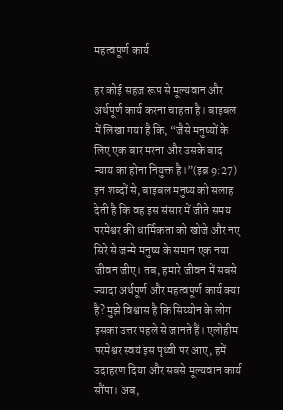महत्वपूर्ण कार्य

हर कोई सहज रूप से मूल्यवान और अर्थपूर्ण कार्य करना चाहता है। बाइबल में लिखा गया है कि, “जैसे मनुष्यों के लिए एक बार मरना और उसके बाद न्याय का होना नियुक्त है।”(इब्र 9:27) इन शब्दों से, बाइबल मनुष्य को सलाह देती है कि वह इस संसार में जीते समय परमेश्वर की धार्मिकता को खोजे और नए सिरे से जन्मे मनुष्य के समान एक नया जीवन जीए। तब, हमारे जीवन में सबसे ज्यादा अर्थपूर्ण और महत्वपूर्ण कार्य क्या है? मुझे विश्वास है कि सिय्योन के लोग इसका उत्तर पहले से जानते हैं। एलोहीम परमेश्वर स्वयं इस पृथ्वी पर आए, हमें उदाहरण दिया और सबसे मूल्यवान कार्य सौंपा। अब,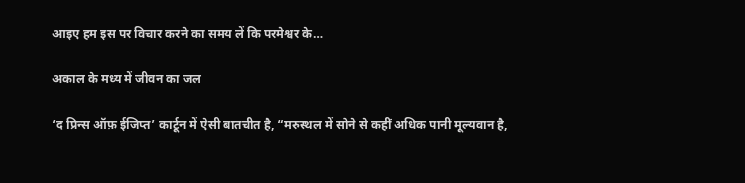आइए हम इस पर विचार करने का समय लें कि परमेश्वर के…

अकाल के मध्य में जीवन का जल

‘द प्रिन्स ऑफ़ ईजिप्त’ कार्टून में ऐसी बातचीत है, “मरुस्थल में सोने से कहीं अधिक पानी मूल्यवान है,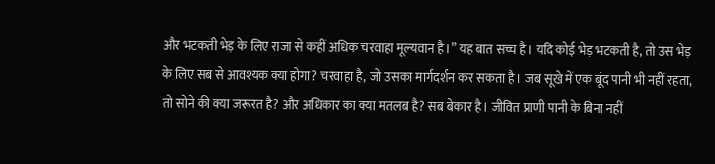और भटकती भेड़ के लिए राजा से कहीं अधिक चरवाहा मूल्यवान है।” यह बात सच्च है। यदि कोई भेड़ भटकती है, तो उस भेड़ के लिए सब से आवश्यक क्या होगा? चरवाहा है, जो उसका मार्गदर्शन कर सकता है। जब सूखे में एक बूंद पानी भी नहीं रहता, तो सोने की क्या जरूरत है? और अधिकार का क्या मतलब है? सब बेकार है। जीवित प्राणी पानी के बिना नहीं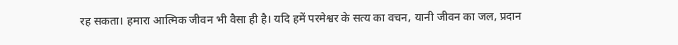रह सकता। हमारा आत्मिक जीवन भी वैसा ही है। यदि हमें परमेश्वर के सत्य का वचन, यानी जीवन का जल, प्रदान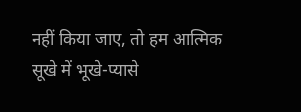नहीं किया जाए, तो हम आत्मिक सूखे में भूखे-प्यासे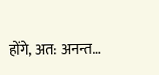होंगे, अत: अनन्त…